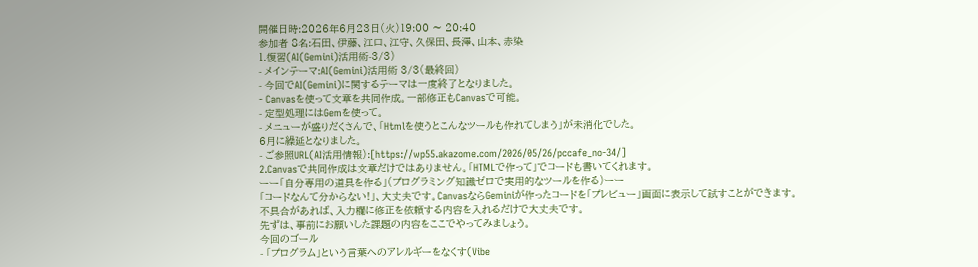開催日時:2026年6月23日(火)19:00 〜 20:40
参加者 8名:石田、伊藤、江口、江守、久保田、長澤、山本、赤染
1.復習(AI(Gemini)活用術-3/3)
- メインテーマ:AI(Gemini)活用術 3/3(最終回)
- 今回でAI(Gemini)に関するテーマは一度終了となりました。
- Canvasを使って文章を共同作成。一部修正もCanvasで可能。
- 定型処理にはGemを使って。
- メニューが盛りだくさんで、「Htmlを使うとこんなツールも作れてしまう」が未消化でした。
6月に繰延となりました。
- ご参照URL(AI活用情報):[https://wp55.akazome.com/2026/05/26/pccafe_no-34/]
2.Canvasで共同作成は文章だけではありません。「HTMLで作って」でコードも書いてくれます。
ーー「自分専用の道具を作る」(プログラミング知識ゼロで実用的なツールを作る)ーー
「コードなんて分からない!」、大丈夫です。CanvasならGeminiが作ったコードを「プレビュー」画面に表示して試すことができます。
不具合があれば、入力欄に修正を依頼する内容を入れるだけで大丈夫です。
先ずは、事前にお願いした課題の内容をここでやってみましょう。
今回のゴール
- 「プログラム」という言葉へのアレルギーをなくす(Vibe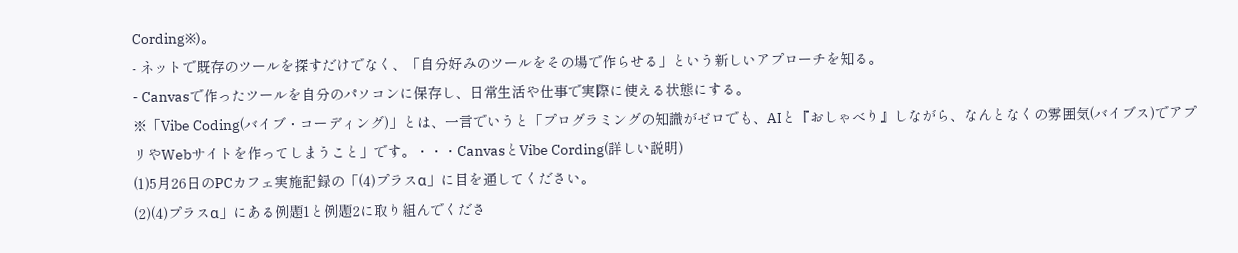Cording※)。
- ネットで既存のツールを探すだけでなく、「自分好みのツールをその場で作らせる」という新しいアプローチを知る。
- Canvasで作ったツールを自分のパソコンに保存し、日常生活や仕事で実際に使える状態にする。
※「Vibe Coding(バイブ・コーディング)」とは、一言でいうと「プログラミングの知識がゼロでも、AIと『おしゃべり』しながら、なんとなくの雰囲気(バイブス)でアプリやWebサイトを作ってしまうこと」です。・・・CanvasとVibe Cording(詳しい説明)
(1)5月26日のPCカフェ実施記録の「(4)プラスα」に目を通してください。
(2)(4)プラスα」にある例題1と例題2に取り組んでくださ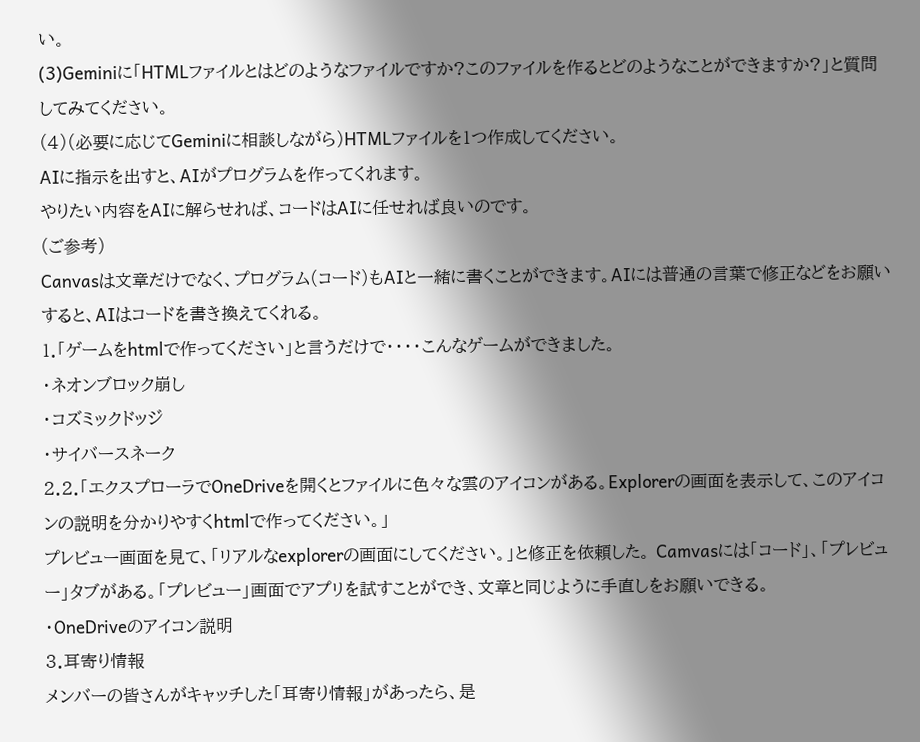い。
(3)Geminiに「HTMLファイルとはどのようなファイルですか?このファイルを作るとどのようなことができますか?」と質問してみてください。
(4)(必要に応じてGeminiに相談しながら)HTMLファイルを1つ作成してください。
AIに指示を出すと、AIがプログラムを作ってくれます。
やりたい内容をAIに解らせれば、コードはAIに任せれば良いのです。
(ご参考)
Canvasは文章だけでなく、プログラム(コード)もAIと一緒に書くことができます。AIには普通の言葉で修正などをお願いすると、AIはコードを書き換えてくれる。
1.「ゲームをhtmlで作ってください」と言うだけで・・・・こんなゲームができました。
・ネオンブロック崩し
・コズミックドッジ
・サイバースネーク
2.2.「エクスプローラでOneDriveを開くとファイルに色々な雲のアイコンがある。Explorerの画面を表示して、このアイコンの説明を分かりやすくhtmlで作ってください。」
プレビュー画面を見て、「リアルなexplorerの画面にしてください。」と修正を依頼した。 Camvasには「コード」、「プレビュー」タブがある。「プレビュー」画面でアプリを試すことができ、文章と同じように手直しをお願いできる。
・OneDriveのアイコン説明
3.耳寄り情報
メンバーの皆さんがキャッチした「耳寄り情報」があったら、是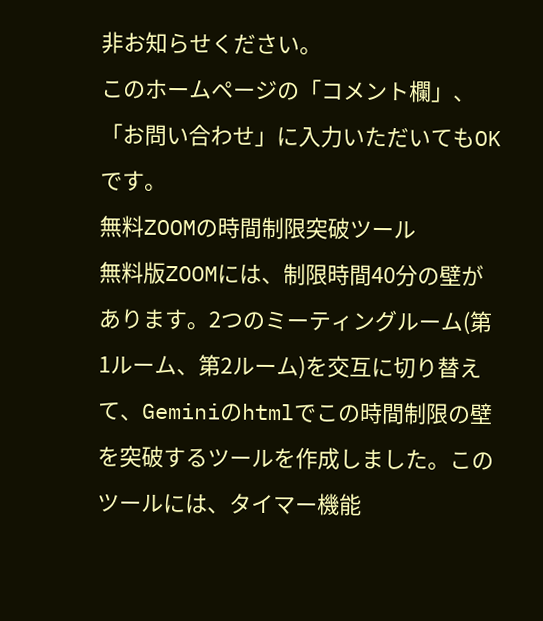非お知らせください。
このホームページの「コメント欄」、「お問い合わせ」に入力いただいてもOKです。
無料ZOOMの時間制限突破ツール
無料版ZOOMには、制限時間40分の壁があります。2つのミーティングルーム(第1ルーム、第2ルーム)を交互に切り替えて、Geminiのhtmlでこの時間制限の壁を突破するツールを作成しました。このツールには、タイマー機能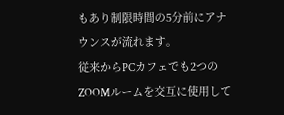もあり制限時間の5分前にアナウンスが流れます。
従来からPCカフェでも2つのZOOMルームを交互に使用して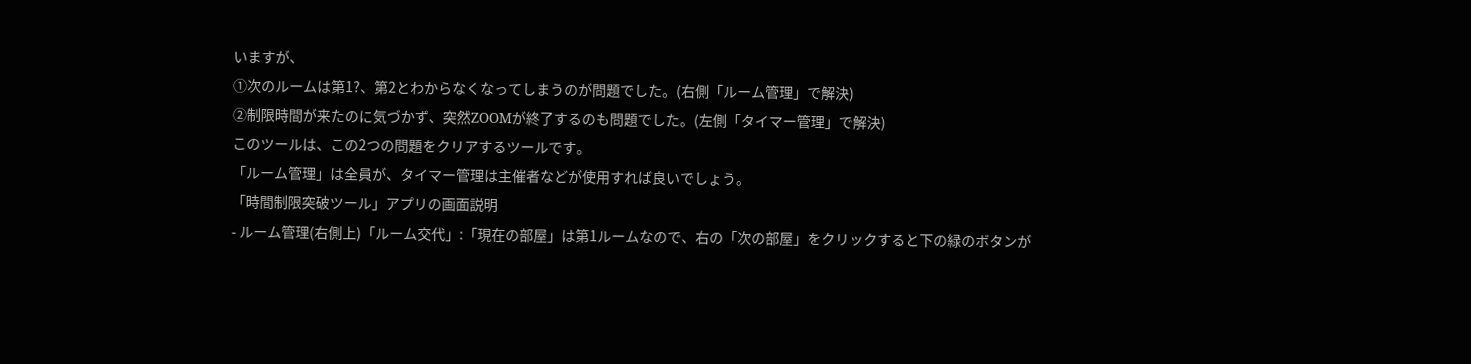いますが、
①次のルームは第1?、第2とわからなくなってしまうのが問題でした。(右側「ルーム管理」で解決)
②制限時間が来たのに気づかず、突然ZOOMが終了するのも問題でした。(左側「タイマー管理」で解決)
このツールは、この2つの問題をクリアするツールです。
「ルーム管理」は全員が、タイマー管理は主催者などが使用すれば良いでしょう。
「時間制限突破ツール」アプリの画面説明
- ルーム管理(右側上)「ルーム交代」:「現在の部屋」は第1ルームなので、右の「次の部屋」をクリックすると下の緑のボタンが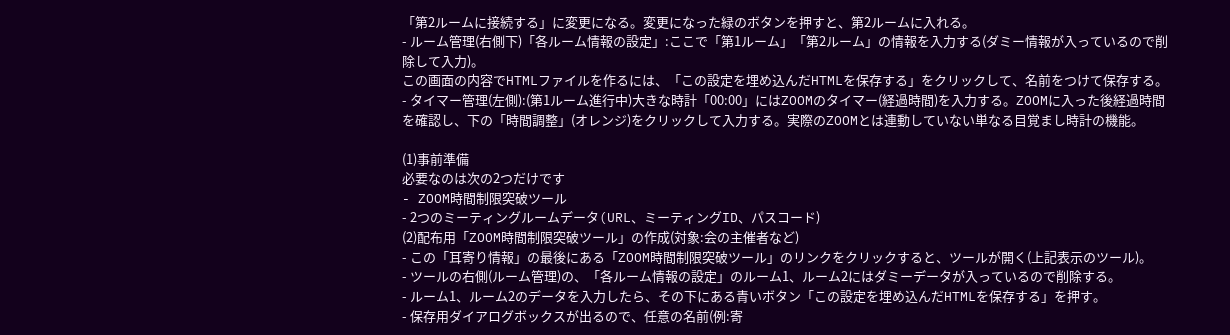「第2ルームに接続する」に変更になる。変更になった緑のボタンを押すと、第2ルームに入れる。
- ルーム管理(右側下)「各ルーム情報の設定」:ここで「第1ルーム」「第2ルーム」の情報を入力する(ダミー情報が入っているので削除して入力)。
この画面の内容でHTMLファイルを作るには、「この設定を埋め込んだHTMLを保存する」をクリックして、名前をつけて保存する。 - タイマー管理(左側):(第1ルーム進行中)大きな時計「00:00」にはZOOMのタイマー(経過時間)を入力する。ZOOMに入った後経過時間を確認し、下の「時間調整」(オレンジ)をクリックして入力する。実際のZOOMとは連動していない単なる目覚まし時計の機能。

(1)事前準備
必要なのは次の2つだけです
- ZOOM時間制限突破ツール
- 2つのミーティングルームデータ(URL、ミーティングID、パスコード)
(2)配布用「ZOOM時間制限突破ツール」の作成(対象:会の主催者など)
- この「耳寄り情報」の最後にある「ZOOM時間制限突破ツール」のリンクをクリックすると、ツールが開く(上記表示のツール)。
- ツールの右側(ルーム管理)の、「各ルーム情報の設定」のルーム1、ルーム2にはダミーデータが入っているので削除する。
- ルーム1、ルーム2のデータを入力したら、その下にある青いボタン「この設定を埋め込んだHTMLを保存する」を押す。
- 保存用ダイアログボックスが出るので、任意の名前(例:寄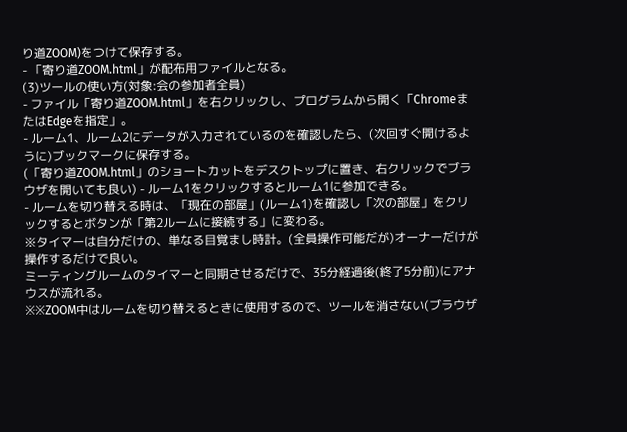り道ZOOM)をつけて保存する。
- 「寄り道ZOOM.html」が配布用ファイルとなる。
(3)ツールの使い方(対象:会の参加者全員)
- ファイル「寄り道ZOOM.html」を右クリックし、プログラムから開く「ChromeまたはEdgeを指定」。
- ルーム1、ルーム2にデータが入力されているのを確認したら、(次回すぐ開けるように)ブックマークに保存する。
(「寄り道ZOOM.html」のショートカットをデスクトップに置き、右クリックでブラウザを開いても良い) - ルーム1をクリックするとルーム1に参加できる。
- ルームを切り替える時は、「現在の部屋」(ルーム1)を確認し「次の部屋」をクリックするとボタンが「第2ルームに接続する」に変わる。
※タイマーは自分だけの、単なる目覚まし時計。(全員操作可能だが)オーナーだけが操作するだけで良い。
ミーティングルームのタイマーと同期させるだけで、35分経過後(終了5分前)にアナウスが流れる。
※※ZOOM中はルームを切り替えるときに使用するので、ツールを消さない(ブラウザ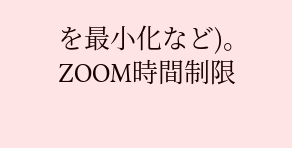を最小化など)。
ZOOM時間制限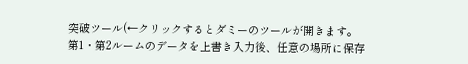突破ツール(←クリックするとダミーのツールが開きます。第1・第2ルームのデータを上書き入力後、任意の場所に保存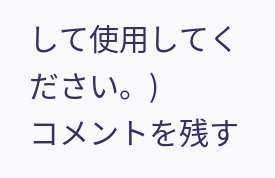して使用してください。)
コメントを残す